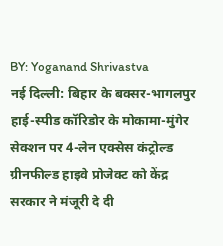BY: Yoganand Shrivastva
नई दिल्ली: बिहार के बक्सर-भागलपुर हाई-स्पीड कॉरिडोर के मोकामा-मुंगेर सेक्शन पर 4-लेन एक्सेस कंट्रोल्ड ग्रीनफील्ड हाइवे प्रोजेक्ट को केंद्र सरकार ने मंजूरी दे दी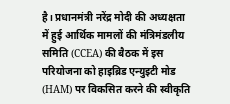है। प्रधानमंत्री नरेंद्र मोदी की अध्यक्षता में हुई आर्थिक मामलों की मंत्रिमंडलीय समिति (CCEA) की बैठक में इस परियोजना को हाइब्रिड एन्युइटी मोड (HAM) पर विकसित करने की स्वीकृति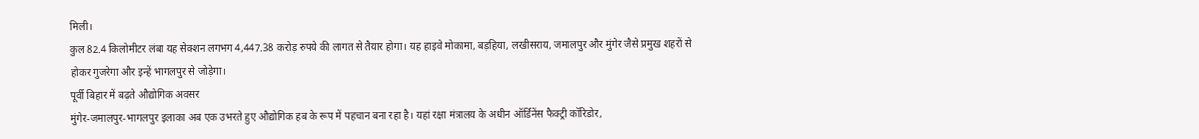मिली।
कुल 82.4 किलोमीटर लंबा यह सेक्शन लगभग 4,447.38 करोड़ रुपये की लागत से तैयार होगा। यह हाइवे मोकामा, बड़हिया, लखीसराय, जमालपुर और मुंगेर जैसे प्रमुख शहरों से होकर गुजरेगा और इन्हें भागलपुर से जोड़ेगा।
पूर्वी बिहार में बढ़ते औद्योगिक अवसर
मुंगेर-जमालपुर-भागलपुर इलाका अब एक उभरते हुए औद्योगिक हब के रूप में पहचान बना रहा है। यहां रक्षा मंत्रालय के अधीन ऑर्डिनेंस फैक्ट्री कॉरिडोर,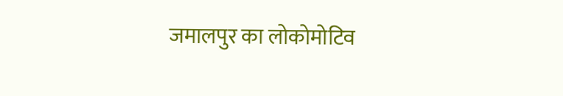जमालपुर का लोकोमोटिव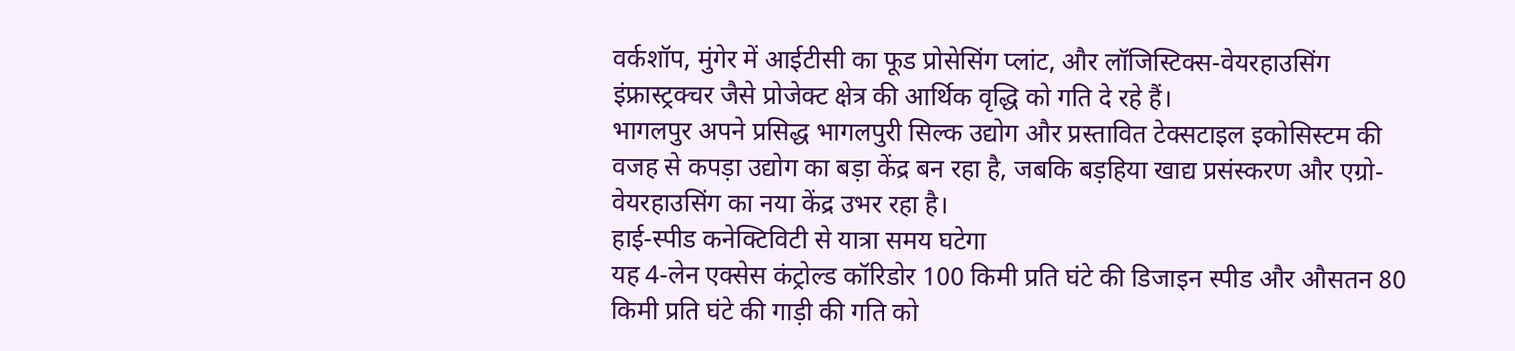वर्कशॉप, मुंगेर में आईटीसी का फूड प्रोसेसिंग प्लांट, और लॉजिस्टिक्स-वेयरहाउसिंग इंफ्रास्ट्रक्चर जैसे प्रोजेक्ट क्षेत्र की आर्थिक वृद्धि को गति दे रहे हैं।
भागलपुर अपने प्रसिद्ध भागलपुरी सिल्क उद्योग और प्रस्तावित टेक्सटाइल इकोसिस्टम की वजह से कपड़ा उद्योग का बड़ा केंद्र बन रहा है, जबकि बड़हिया खाद्य प्रसंस्करण और एग्रो-वेयरहाउसिंग का नया केंद्र उभर रहा है।
हाई-स्पीड कनेक्टिविटी से यात्रा समय घटेगा
यह 4-लेन एक्सेस कंट्रोल्ड कॉरिडोर 100 किमी प्रति घंटे की डिजाइन स्पीड और औसतन 80 किमी प्रति घंटे की गाड़ी की गति को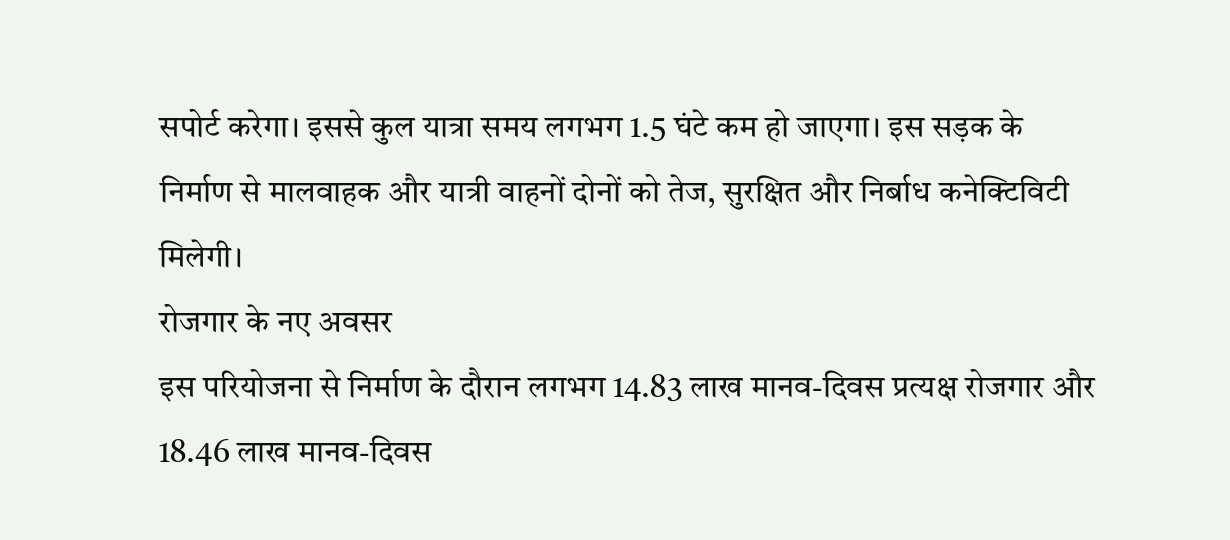सपोर्ट करेगा। इससे कुल यात्रा समय लगभग 1.5 घंटे कम हो जाएगा। इस सड़क के निर्माण से मालवाहक और यात्री वाहनों दोनों को तेज, सुरक्षित और निर्बाध कनेक्टिविटी मिलेगी।
रोजगार के नए अवसर
इस परियोजना से निर्माण के दौरान लगभग 14.83 लाख मानव-दिवस प्रत्यक्ष रोजगार और 18.46 लाख मानव-दिवस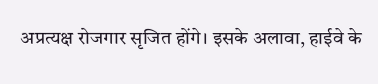अप्रत्यक्ष रोजगार सृजित होंगे। इसके अलावा, हाईवे के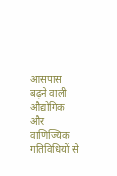आसपास बढ़ने वाली औद्योगिक और वाणिज्यिक गतिविधियों से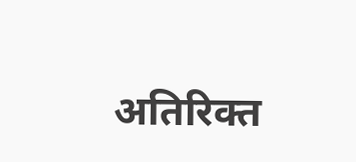अतिरिक्त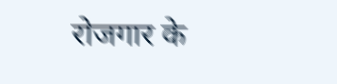रोजगार के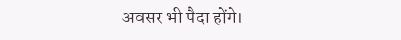अवसर भी पैदा होंगे।